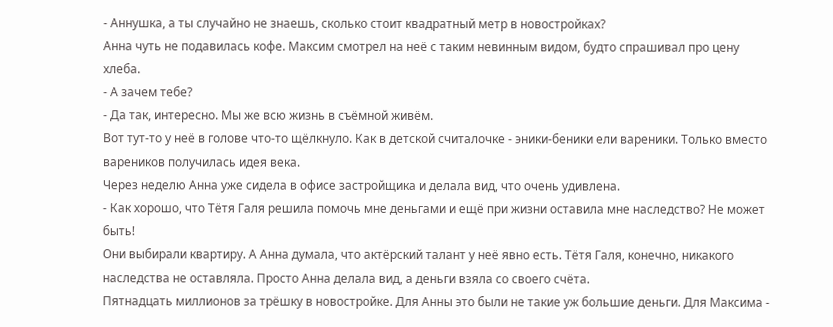- Аннушка, а ты случайно не знаешь, сколько стоит квадратный метр в новостройках?
Анна чуть не подавилась кофе. Максим смотрел на неё с таким невинным видом, будто спрашивал про цену хлеба.
- А зачем тебе?
- Да так, интересно. Мы же всю жизнь в съёмной живём.
Вот тут-то у неё в голове что-то щёлкнуло. Как в детской считалочке - эники-беники ели вареники. Только вместо вареников получилась идея века.
Через неделю Анна уже сидела в офисе застройщика и делала вид, что очень удивлена.
- Как хорошо, что Тётя Галя решила помочь мне деньгами и ещё при жизни оставила мне наследство? Не может быть!
Они выбирали квартиру. А Анна думала, что актёрский талант у неё явно есть. Тётя Галя, конечно, никакого наследства не оставляла. Просто Анна делала вид, а деньги взяла со своего счёта.
Пятнадцать миллионов за трёшку в новостройке. Для Анны это были не такие уж большие деньги. Для Максима -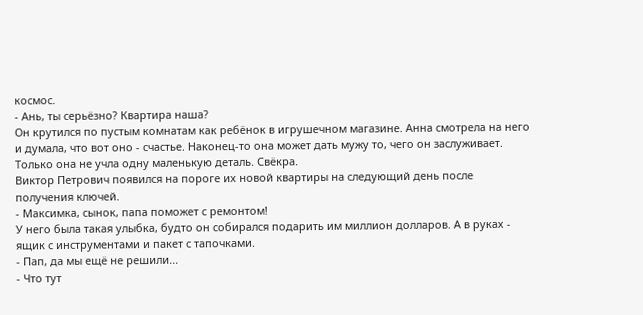космос.
- Ань, ты серьёзно? Квартира наша?
Он крутился по пустым комнатам как ребёнок в игрушечном магазине. Анна смотрела на него и думала, что вот оно - счастье. Наконец-то она может дать мужу то, чего он заслуживает.
Только она не учла одну маленькую деталь. Свёкра.
Виктор Петрович появился на пороге их новой квартиры на следующий день после получения ключей.
- Максимка, сынок, папа поможет с ремонтом!
У него была такая улыбка, будто он собирался подарить им миллион долларов. А в руках - ящик с инструментами и пакет с тапочками.
- Пап, да мы ещё не решили...
- Что тут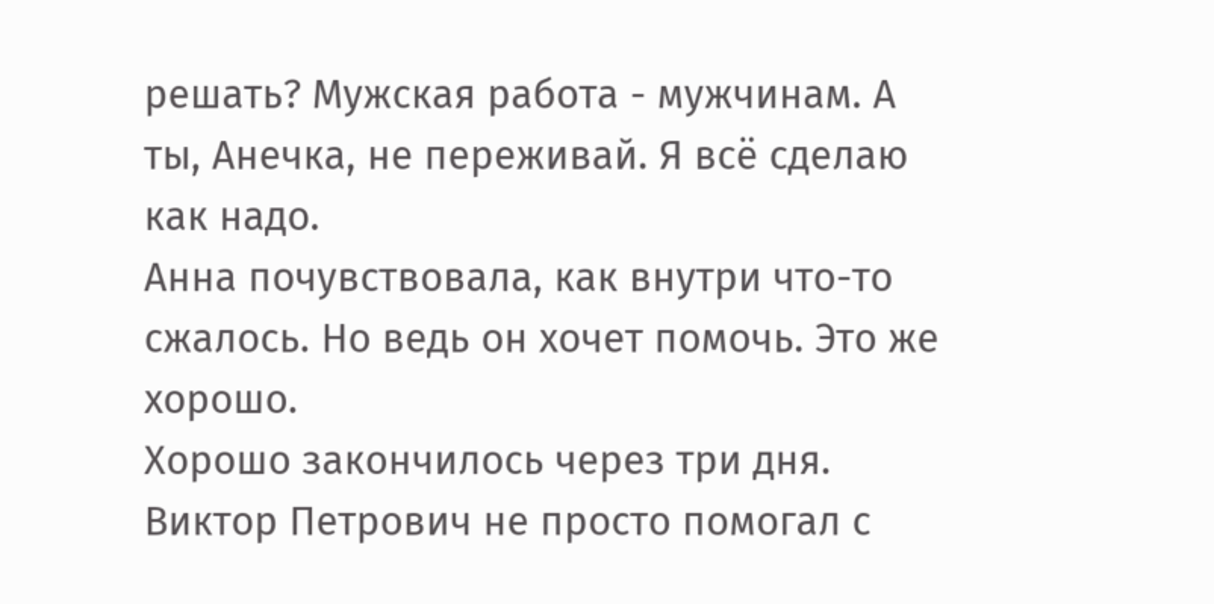решать? Мужская работа - мужчинам. А ты, Анечка, не переживай. Я всё сделаю как надо.
Анна почувствовала, как внутри что-то сжалось. Но ведь он хочет помочь. Это же хорошо.
Хорошо закончилось через три дня.
Виктор Петрович не просто помогал с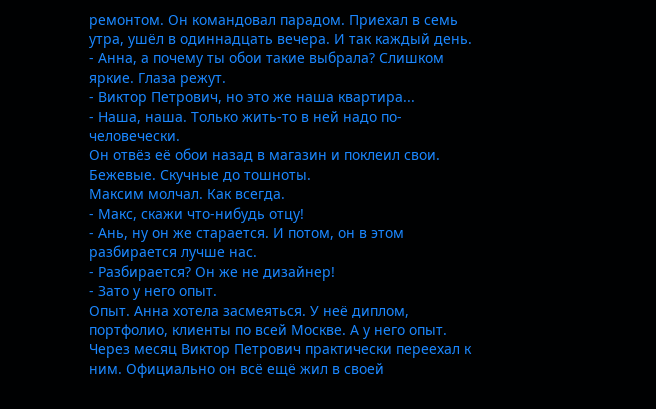ремонтом. Он командовал парадом. Приехал в семь утра, ушёл в одиннадцать вечера. И так каждый день.
- Анна, а почему ты обои такие выбрала? Слишком яркие. Глаза режут.
- Виктор Петрович, но это же наша квартира...
- Наша, наша. Только жить-то в ней надо по-человечески.
Он отвёз её обои назад в магазин и поклеил свои. Бежевые. Скучные до тошноты.
Максим молчал. Как всегда.
- Макс, скажи что-нибудь отцу!
- Ань, ну он же старается. И потом, он в этом разбирается лучше нас.
- Разбирается? Он же не дизайнер!
- Зато у него опыт.
Опыт. Анна хотела засмеяться. У неё диплом, портфолио, клиенты по всей Москве. А у него опыт.
Через месяц Виктор Петрович практически переехал к ним. Официально он всё ещё жил в своей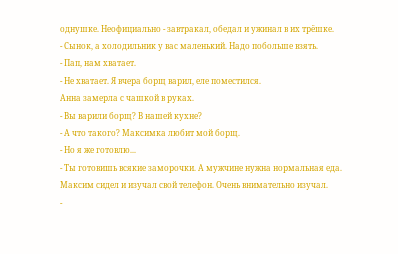однушке. Неофициально - завтракал, обедал и ужинал в их трёшке.
- Сынок, а холодильник у вас маленький. Надо побольше взять.
- Пап, нам хватает.
- Не хватает. Я вчера борщ варил, еле поместился.
Анна замерла с чашкой в руках.
- Вы варили борщ? В нашей кухне?
- А что такого? Максимка любит мой борщ.
- Но я же готовлю...
- Ты готовишь всякие заморочки. А мужчине нужна нормальная еда.
Максим сидел и изучал свой телефон. Очень внимательно изучал.
-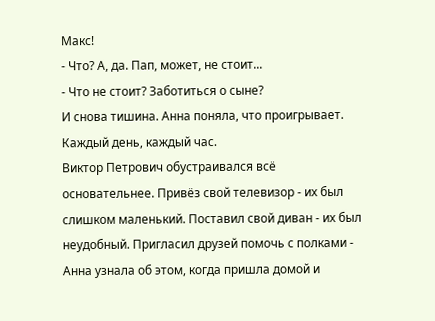Макс!
- Что? А, да. Пап, может, не стоит...
- Что не стоит? Заботиться о сыне?
И снова тишина. Анна поняла, что проигрывает. Каждый день, каждый час.
Виктор Петрович обустраивался всё основательнее. Привёз свой телевизор - их был слишком маленький. Поставил свой диван - их был неудобный. Пригласил друзей помочь с полками - Анна узнала об этом, когда пришла домой и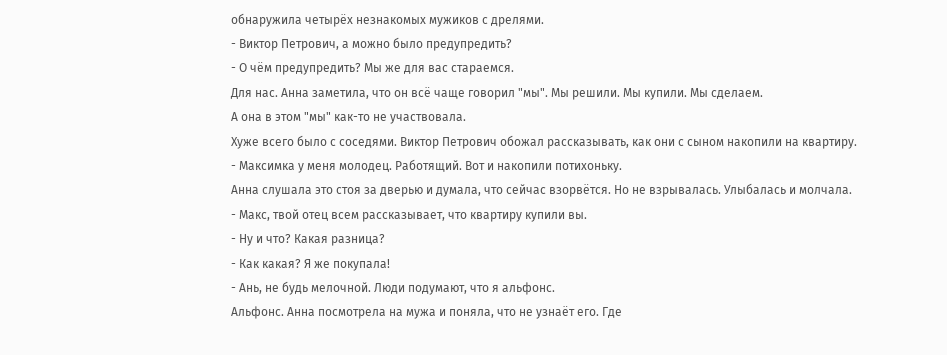обнаружила четырёх незнакомых мужиков с дрелями.
- Виктор Петрович, а можно было предупредить?
- О чём предупредить? Мы же для вас стараемся.
Для нас. Анна заметила, что он всё чаще говорил "мы". Мы решили. Мы купили. Мы сделаем.
А она в этом "мы" как-то не участвовала.
Хуже всего было с соседями. Виктор Петрович обожал рассказывать, как они с сыном накопили на квартиру.
- Максимка у меня молодец. Работящий. Вот и накопили потихоньку.
Анна слушала это стоя за дверью и думала, что сейчас взорвётся. Но не взрывалась. Улыбалась и молчала.
- Макс, твой отец всем рассказывает, что квартиру купили вы.
- Ну и что? Какая разница?
- Как какая? Я же покупала!
- Ань, не будь мелочной. Люди подумают, что я альфонс.
Альфонс. Анна посмотрела на мужа и поняла, что не узнаёт его. Где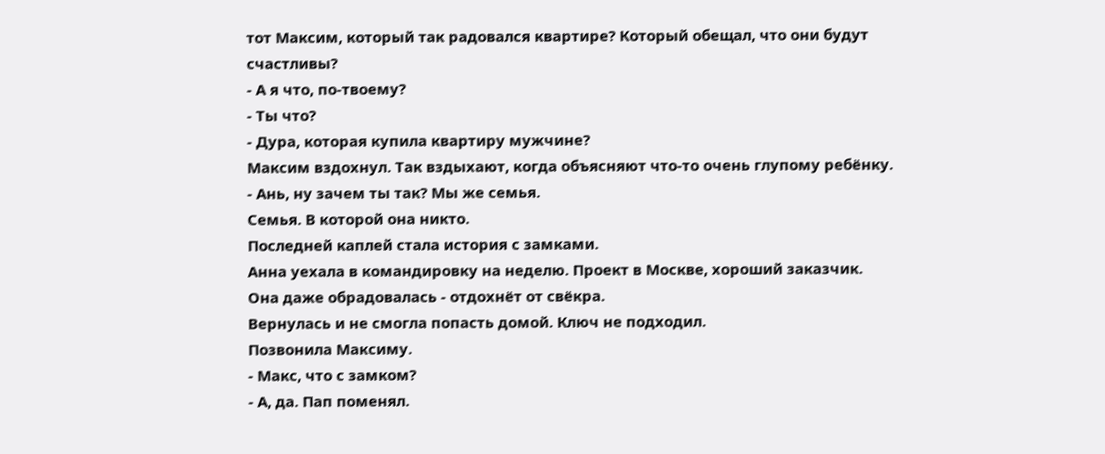тот Максим, который так радовался квартире? Который обещал, что они будут счастливы?
- А я что, по-твоему?
- Ты что?
- Дура, которая купила квартиру мужчине?
Максим вздохнул. Так вздыхают, когда объясняют что-то очень глупому ребёнку.
- Ань, ну зачем ты так? Мы же семья.
Семья. В которой она никто.
Последней каплей стала история с замками.
Анна уехала в командировку на неделю. Проект в Москве, хороший заказчик. Она даже обрадовалась - отдохнёт от свёкра.
Вернулась и не смогла попасть домой. Ключ не подходил.
Позвонила Максиму.
- Макс, что с замком?
- А, да. Пап поменял.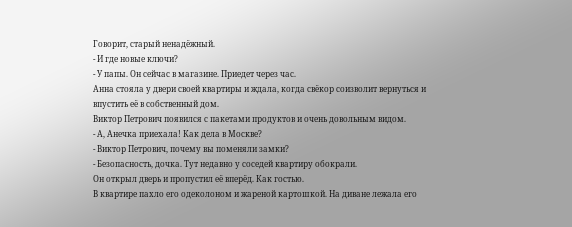Говорит, старый ненадёжный.
- И где новые ключи?
- У папы. Он сейчас в магазине. Приедет через час.
Анна стояла у двери своей квартиры и ждала, когда свёкор соизволит вернуться и впустить её в собственный дом.
Виктор Петрович появился с пакетами продуктов и очень довольным видом.
- А, Анечка приехала! Как дела в Москве?
- Виктор Петрович, почему вы поменяли замки?
- Безопасность, дочка. Тут недавно у соседей квартиру обокрали.
Он открыл дверь и пропустил её вперёд. Как гостью.
В квартире пахло его одеколоном и жареной картошкой. На диване лежала его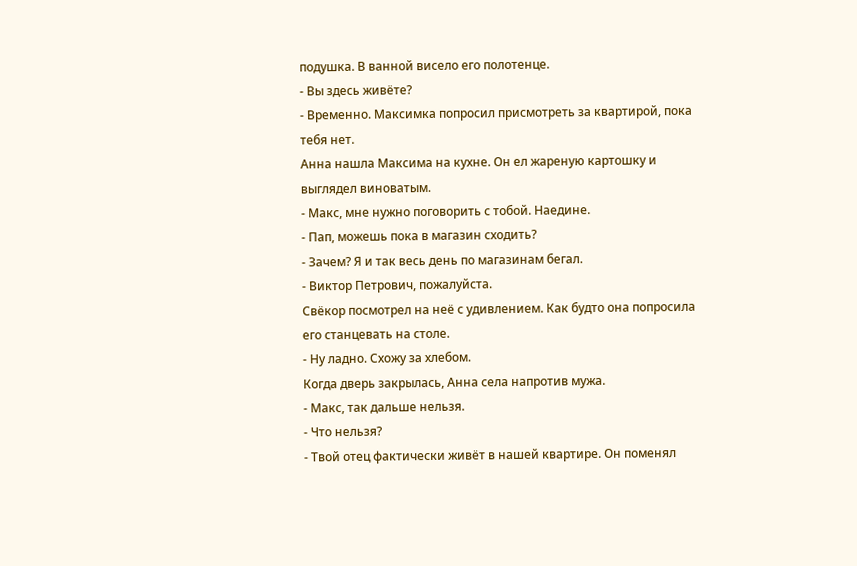подушка. В ванной висело его полотенце.
- Вы здесь живёте?
- Временно. Максимка попросил присмотреть за квартирой, пока тебя нет.
Анна нашла Максима на кухне. Он ел жареную картошку и выглядел виноватым.
- Макс, мне нужно поговорить с тобой. Наедине.
- Пап, можешь пока в магазин сходить?
- Зачем? Я и так весь день по магазинам бегал.
- Виктор Петрович, пожалуйста.
Свёкор посмотрел на неё с удивлением. Как будто она попросила его станцевать на столе.
- Ну ладно. Схожу за хлебом.
Когда дверь закрылась, Анна села напротив мужа.
- Макс, так дальше нельзя.
- Что нельзя?
- Твой отец фактически живёт в нашей квартире. Он поменял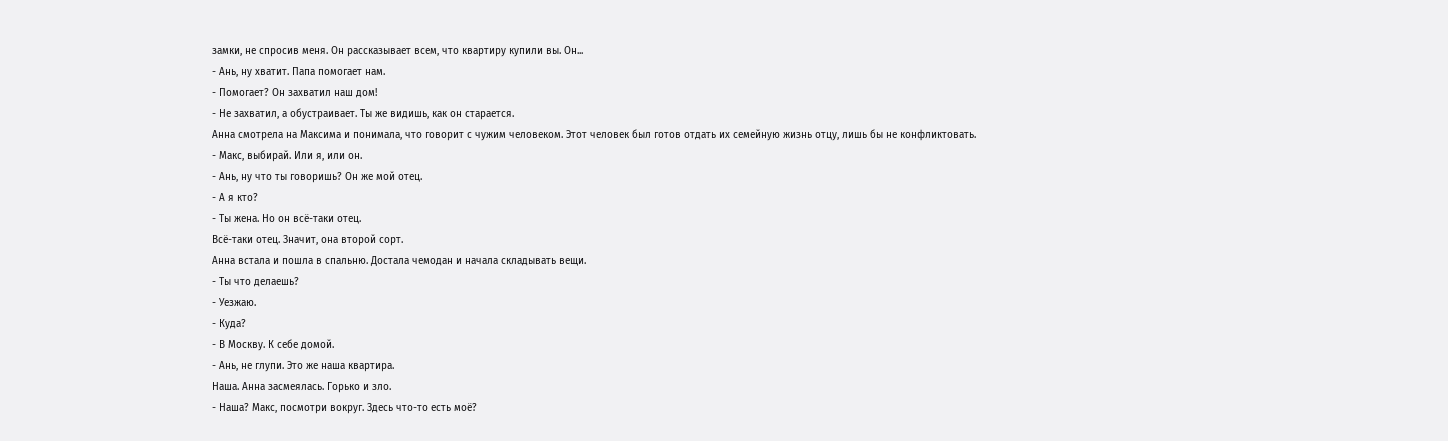замки, не спросив меня. Он рассказывает всем, что квартиру купили вы. Он...
- Ань, ну хватит. Папа помогает нам.
- Помогает? Он захватил наш дом!
- Не захватил, а обустраивает. Ты же видишь, как он старается.
Анна смотрела на Максима и понимала, что говорит с чужим человеком. Этот человек был готов отдать их семейную жизнь отцу, лишь бы не конфликтовать.
- Макс, выбирай. Или я, или он.
- Ань, ну что ты говоришь? Он же мой отец.
- А я кто?
- Ты жена. Но он всё-таки отец.
Всё-таки отец. Значит, она второй сорт.
Анна встала и пошла в спальню. Достала чемодан и начала складывать вещи.
- Ты что делаешь?
- Уезжаю.
- Куда?
- В Москву. К себе домой.
- Ань, не глупи. Это же наша квартира.
Наша. Анна засмеялась. Горько и зло.
- Наша? Макс, посмотри вокруг. Здесь что-то есть моё?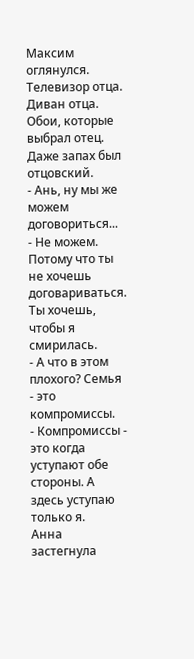Максим оглянулся. Телевизор отца. Диван отца. Обои, которые выбрал отец. Даже запах был отцовский.
- Ань, ну мы же можем договориться...
- Не можем. Потому что ты не хочешь договариваться. Ты хочешь, чтобы я смирилась.
- А что в этом плохого? Семья - это компромиссы.
- Компромиссы - это когда уступают обе стороны. А здесь уступаю только я.
Анна застегнула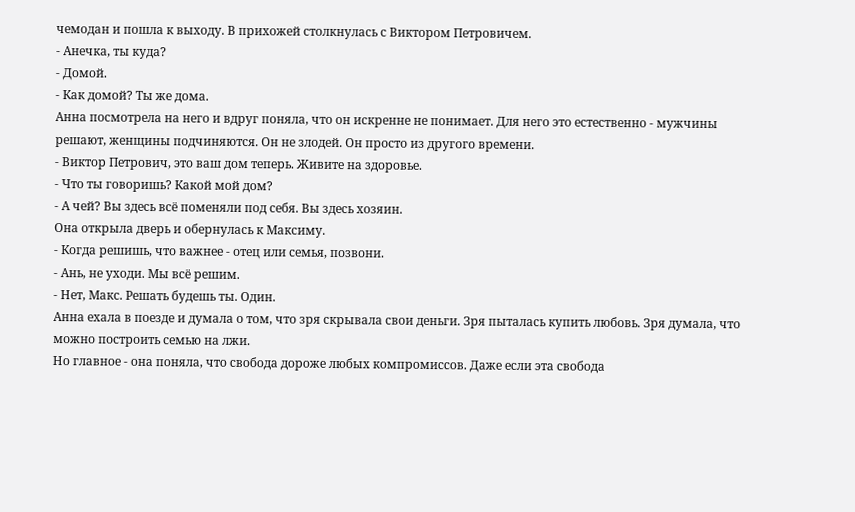чемодан и пошла к выходу. В прихожей столкнулась с Виктором Петровичем.
- Анечка, ты куда?
- Домой.
- Как домой? Ты же дома.
Анна посмотрела на него и вдруг поняла, что он искренне не понимает. Для него это естественно - мужчины решают, женщины подчиняются. Он не злодей. Он просто из другого времени.
- Виктор Петрович, это ваш дом теперь. Живите на здоровье.
- Что ты говоришь? Какой мой дом?
- А чей? Вы здесь всё поменяли под себя. Вы здесь хозяин.
Она открыла дверь и обернулась к Максиму.
- Когда решишь, что важнее - отец или семья, позвони.
- Ань, не уходи. Мы всё решим.
- Нет, Макс. Решать будешь ты. Один.
Анна ехала в поезде и думала о том, что зря скрывала свои деньги. Зря пыталась купить любовь. Зря думала, что можно построить семью на лжи.
Но главное - она поняла, что свобода дороже любых компромиссов. Даже если эта свобода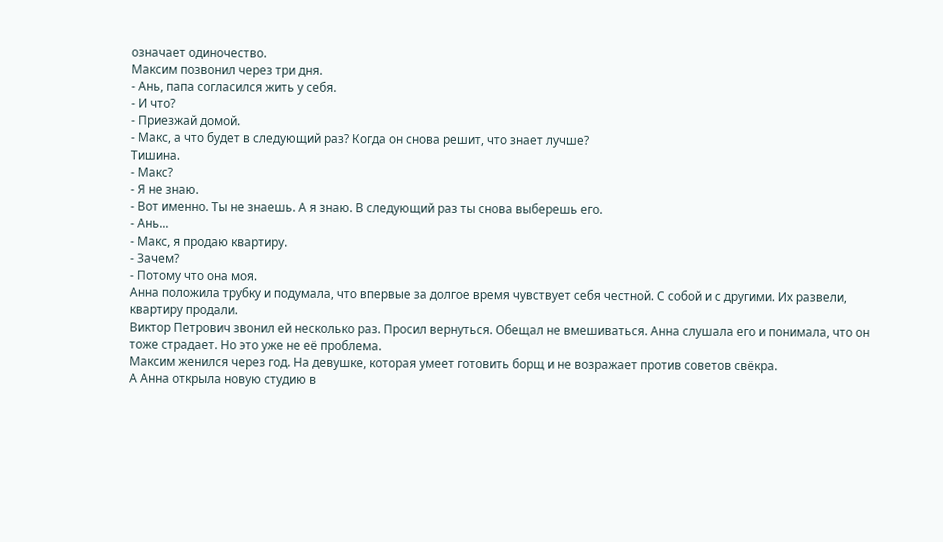означает одиночество.
Максим позвонил через три дня.
- Ань, папа согласился жить у себя.
- И что?
- Приезжай домой.
- Макс, а что будет в следующий раз? Когда он снова решит, что знает лучше?
Тишина.
- Макс?
- Я не знаю.
- Вот именно. Ты не знаешь. А я знаю. В следующий раз ты снова выберешь его.
- Ань...
- Макс, я продаю квартиру.
- Зачем?
- Потому что она моя.
Анна положила трубку и подумала, что впервые за долгое время чувствует себя честной. С собой и с другими. Их развели, квартиру продали.
Виктор Петрович звонил ей несколько раз. Просил вернуться. Обещал не вмешиваться. Анна слушала его и понимала, что он тоже страдает. Но это уже не её проблема.
Максим женился через год. На девушке, которая умеет готовить борщ и не возражает против советов свёкра.
А Анна открыла новую студию в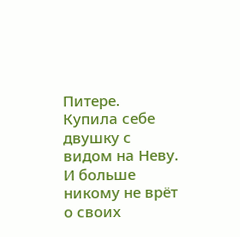Питере. Купила себе двушку с видом на Неву. И больше никому не врёт о своих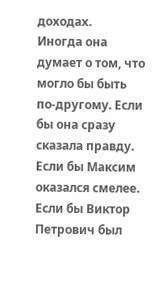доходах.
Иногда она думает о том, что могло бы быть по-другому. Если бы она сразу сказала правду. Если бы Максим оказался смелее. Если бы Виктор Петрович был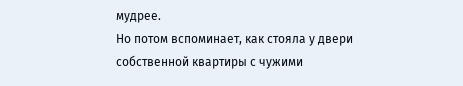мудрее.
Но потом вспоминает, как стояла у двери собственной квартиры с чужими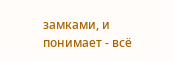замками, и понимает - всё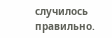случилось правильно.